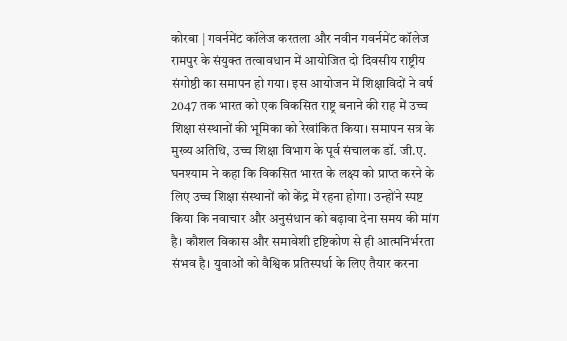कोरबा | गवर्नमेंट कॉलेज करतला और नवीन गवर्नमेंट कॉलेज रामपुर के संयुक्त तत्वावधान में आयोजित दो दिवसीय राष्ट्रीय संगोष्ठी का समापन हो गया। इस आयोजन में शिक्षाविदों ने वर्ष 2047 तक भारत को एक विकसित राष्ट्र बनाने की राह में उच्च शिक्षा संस्थानों की भूमिका को रेखांकित किया। समापन सत्र के मुख्य अतिथि, उच्च शिक्षा विभाग के पूर्व संचालक डॉ. जी.ए. घनश्याम ने कहा कि विकसित भारत के लक्ष्य को प्राप्त करने के लिए उच्च शिक्षा संस्थानों को केंद्र में रहना होगा। उन्होंने स्पष्ट किया कि नवाचार और अनुसंधान को बढ़ावा देना समय की मांग है। कौशल विकास और समावेशी दृष्टिकोण से ही आत्मनिर्भरता संभव है। युवाओं को वैश्विक प्रतिस्पर्धा के लिए तैयार करना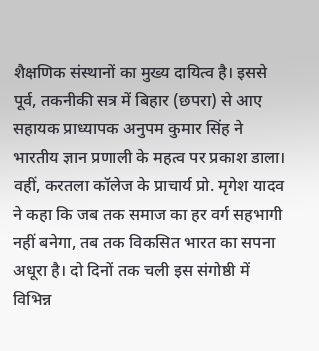शैक्षणिक संस्थानों का मुख्य दायित्व है। इससे पूर्व, तकनीकी सत्र में बिहार (छपरा) से आए सहायक प्राध्यापक अनुपम कुमार सिंह ने भारतीय ज्ञान प्रणाली के महत्व पर प्रकाश डाला। वहीं, करतला कॉलेज के प्राचार्य प्रो. मृगेश यादव ने कहा कि जब तक समाज का हर वर्ग सहभागी नहीं बनेगा, तब तक विकसित भारत का सपना अधूरा है। दो दिनों तक चली इस संगोष्ठी में विभिन्न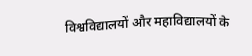विश्वविद्यालयों और महाविद्यालयों के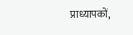प्राध्यापकों,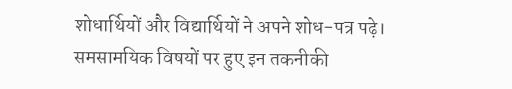शोधार्थियों और विद्यार्थियों ने अपने शोध-पत्र पढ़े। समसामयिक विषयों पर हुए इन तकनीकी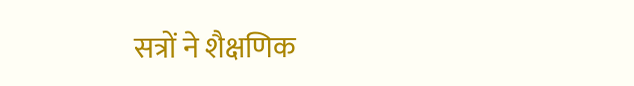सत्रों ने शैक्षणिक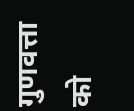गुणवत्ता को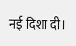नई दिशा दी।